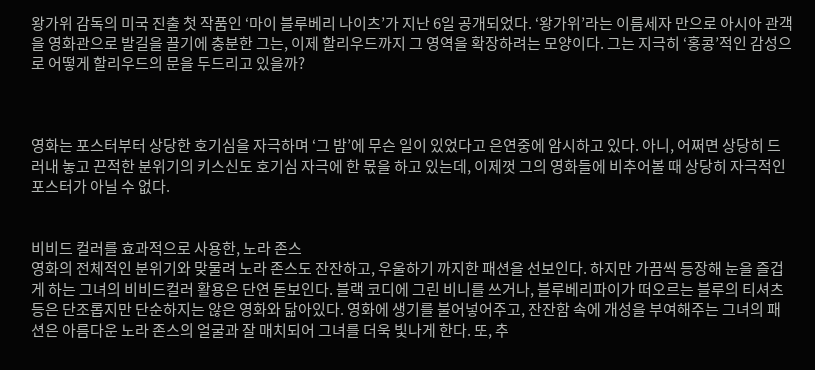왕가위 감독의 미국 진출 첫 작품인 ‘마이 블루베리 나이츠’가 지난 6일 공개되었다. ‘왕가위’라는 이름세자 만으로 아시아 관객을 영화관으로 발길을 끌기에 충분한 그는, 이제 할리우드까지 그 영역을 확장하려는 모양이다. 그는 지극히 ‘홍콩’적인 감성으로 어떻게 할리우드의 문을 두드리고 있을까?



영화는 포스터부터 상당한 호기심을 자극하며 ‘그 밤’에 무슨 일이 있었다고 은연중에 암시하고 있다. 아니, 어쩌면 상당히 드러내 놓고 끈적한 분위기의 키스신도 호기심 자극에 한 몫을 하고 있는데, 이제껏 그의 영화들에 비추어볼 때 상당히 자극적인 포스터가 아닐 수 없다.


비비드 컬러를 효과적으로 사용한, 노라 존스
영화의 전체적인 분위기와 맞물려 노라 존스도 잔잔하고, 우울하기 까지한 패션을 선보인다. 하지만 가끔씩 등장해 눈을 즐겁게 하는 그녀의 비비드컬러 활용은 단연 돋보인다. 블랙 코디에 그린 비니를 쓰거나, 블루베리파이가 떠오르는 블루의 티셔츠 등은 단조롭지만 단순하지는 않은 영화와 닮아있다. 영화에 생기를 불어넣어주고, 잔잔함 속에 개성을 부여해주는 그녀의 패션은 아름다운 노라 존스의 얼굴과 잘 매치되어 그녀를 더욱 빛나게 한다. 또, 추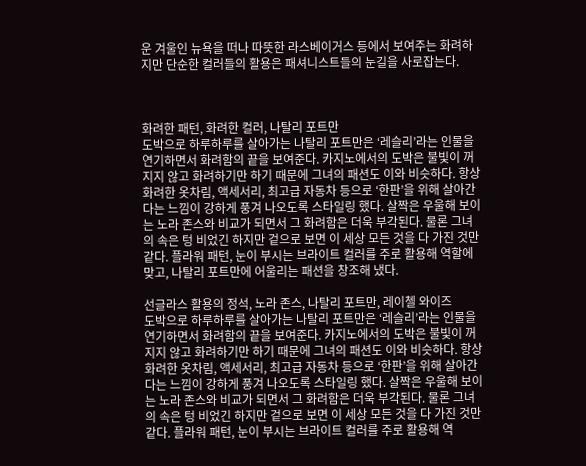운 겨울인 뉴욕을 떠나 따뜻한 라스베이거스 등에서 보여주는 화려하지만 단순한 컬러들의 활용은 패셔니스트들의 눈길을 사로잡는다.



화려한 패턴, 화려한 컬러, 나탈리 포트만
도박으로 하루하루를 살아가는 나탈리 포트만은 ‘레슬리’라는 인물을 연기하면서 화려함의 끝을 보여준다. 카지노에서의 도박은 불빛이 꺼지지 않고 화려하기만 하기 때문에 그녀의 패션도 이와 비슷하다. 항상 화려한 옷차림, 액세서리, 최고급 자동차 등으로 ‘한판’을 위해 살아간다는 느낌이 강하게 풍겨 나오도록 스타일링 했다. 살짝은 우울해 보이는 노라 존스와 비교가 되면서 그 화려함은 더욱 부각된다. 물론 그녀의 속은 텅 비었긴 하지만 겉으로 보면 이 세상 모든 것을 다 가진 것만 같다. 플라워 패턴, 눈이 부시는 브라이트 컬러를 주로 활용해 역할에 맞고, 나탈리 포트만에 어울리는 패션을 창조해 냈다.

선글라스 활용의 정석, 노라 존스, 나탈리 포트만, 레이첼 와이즈
도박으로 하루하루를 살아가는 나탈리 포트만은 ‘레슬리’라는 인물을 연기하면서 화려함의 끝을 보여준다. 카지노에서의 도박은 불빛이 꺼지지 않고 화려하기만 하기 때문에 그녀의 패션도 이와 비슷하다. 항상 화려한 옷차림, 액세서리, 최고급 자동차 등으로 ‘한판’을 위해 살아간다는 느낌이 강하게 풍겨 나오도록 스타일링 했다. 살짝은 우울해 보이는 노라 존스와 비교가 되면서 그 화려함은 더욱 부각된다. 물론 그녀의 속은 텅 비었긴 하지만 겉으로 보면 이 세상 모든 것을 다 가진 것만 같다. 플라워 패턴, 눈이 부시는 브라이트 컬러를 주로 활용해 역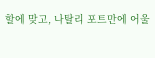할에 맞고, 나탈리 포트만에 어울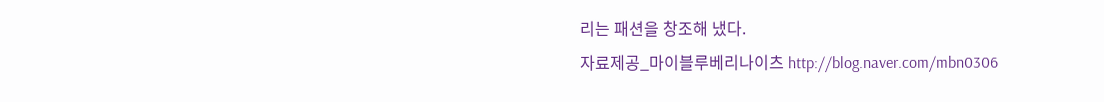리는 패션을 창조해 냈다.
자료제공_마이블루베리나이츠 http://blog.naver.com/mbn0306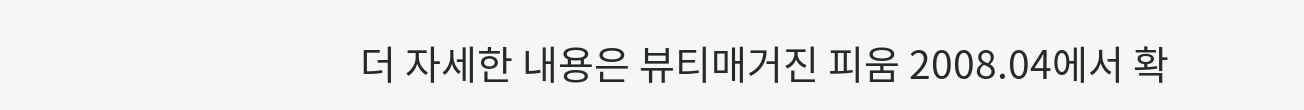더 자세한 내용은 뷰티매거진 피움 2008.04에서 확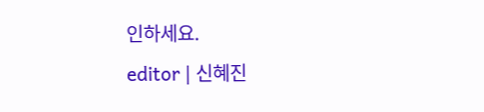인하세요.
editor | 신혜진